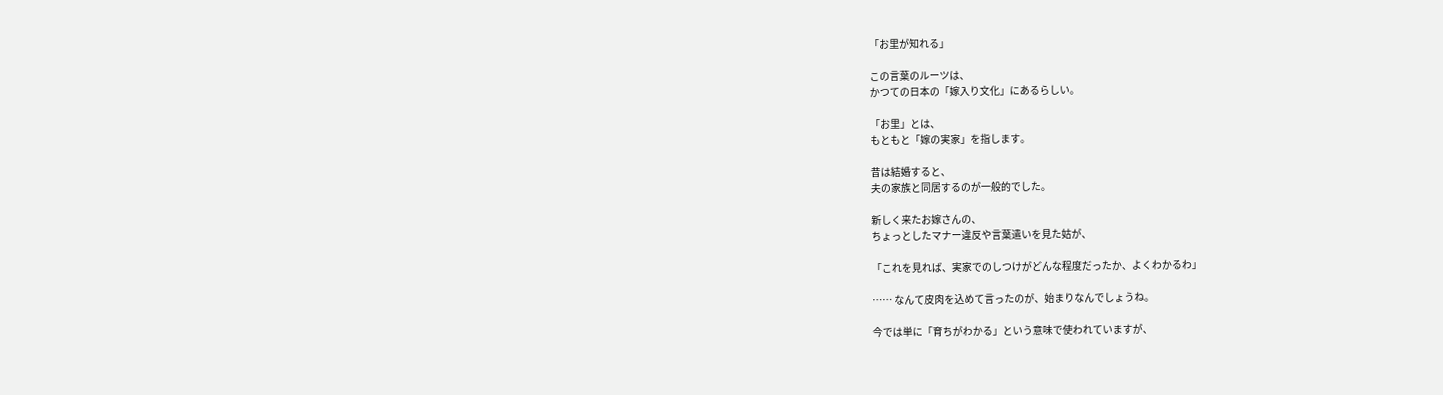「お里が知れる」

この言葉のルーツは、
かつての日本の「嫁入り文化」にあるらしい。

「お里」とは、
もともと「嫁の実家」を指します。

昔は結婚すると、
夫の家族と同居するのが一般的でした。

新しく来たお嫁さんの、
ちょっとしたマナー違反や言葉遣いを見た姑が、

「これを見れば、実家でのしつけがどんな程度だったか、よくわかるわ」

…… なんて皮肉を込めて言ったのが、始まりなんでしょうね。

今では単に「育ちがわかる」という意味で使われていますが、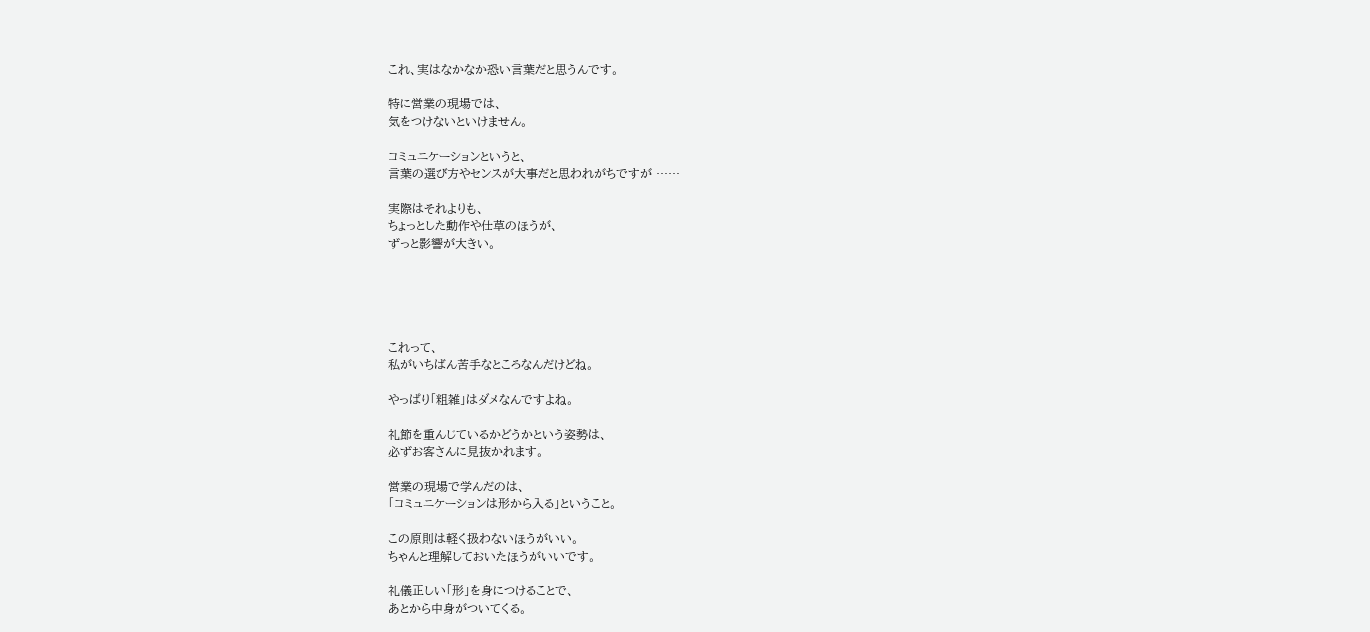これ、実はなかなか恐い言葉だと思うんです。

特に営業の現場では、
気をつけないといけません。

コミュニケーションというと、
言葉の選び方やセンスが大事だと思われがちですが ……

実際はそれよりも、
ちょっとした動作や仕草のほうが、
ずっと影響が大きい。





これって、
私がいちばん苦手なところなんだけどね。

やっぱり「粗雑」はダメなんですよね。

礼節を重んじているかどうかという姿勢は、
必ずお客さんに見抜かれます。

営業の現場で学んだのは、
「コミュニケーションは形から入る」ということ。

この原則は軽く扱わないほうがいい。
ちゃんと理解しておいたほうがいいです。

礼儀正しい「形」を身につけることで、
あとから中身がついてくる。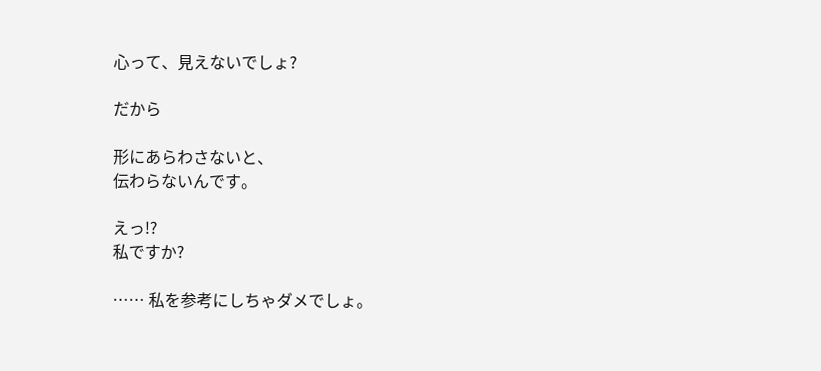心って、見えないでしょ?

だから

形にあらわさないと、
伝わらないんです。

えっ!?
私ですか?

…… 私を参考にしちゃダメでしょ。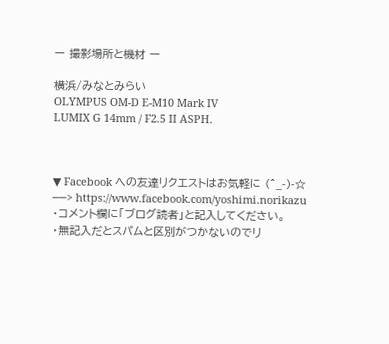ー 撮影場所と機材 ー

横浜/みなとみらい
OLYMPUS OM-D E-M10 Mark IV
LUMIX G 14mm / F2.5 II ASPH.



▼ Facebook への友達リクエストはお気軽に (^_-)-☆
──> https://www.facebook.com/yoshimi.norikazu
・コメント欄に「ブログ読者」と記入してください。
・無記入だとスパムと区別がつかないのでリ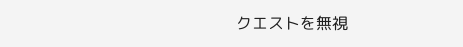クエストを無視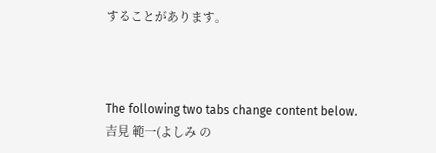することがあります。



The following two tabs change content below.
吉見 範一(よしみ の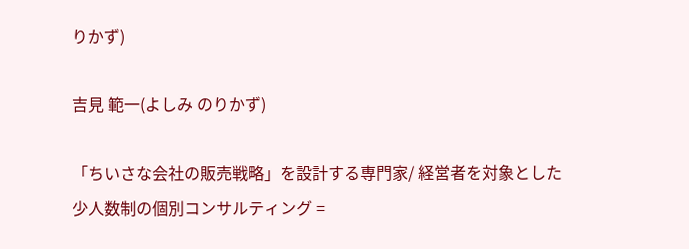りかず)

吉見 範一(よしみ のりかず)

「ちいさな会社の販売戦略」を設計する専門家/ 経営者を対象とした少人数制の個別コンサルティング =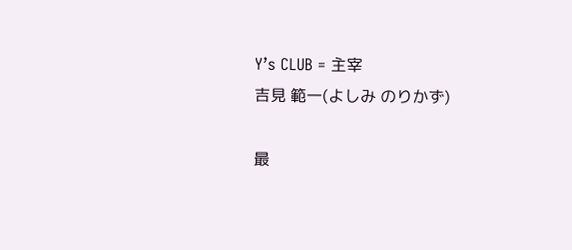Y’s CLUB = 主宰
吉見 範一(よしみ のりかず)

最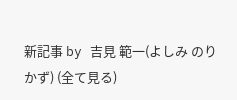新記事 by 吉見 範一(よしみ のりかず) (全て見る)